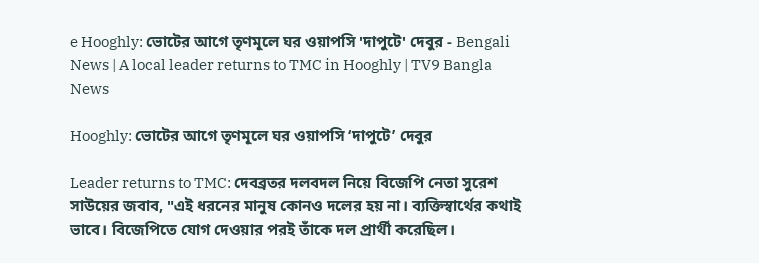e Hooghly: ভোটের আগে তৃণমূলে ঘর ওয়াপসি 'দাপুটে' দেবুর - Bengali News | A local leader returns to TMC in Hooghly | TV9 Bangla News

Hooghly: ভোটের আগে তৃণমূলে ঘর ওয়াপসি ‘দাপুটে’ দেবুর

Leader returns to TMC: দেবব্রতর দলবদল নিয়ে বিজেপি নেতা সুরেশ সাউয়ের জবাব, "এই ধরনের মানুষ কোনও দলের হয় না। ব্যক্তিস্বার্থের কথাই ভাবে। বিজেপিতে যোগ দেওয়ার পরই তাঁকে দল প্রার্থী করেছিল।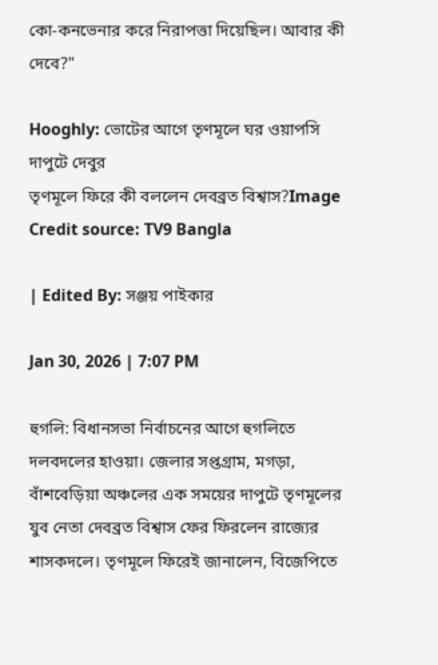কো-কনভেনার করে নিরাপত্তা দিয়েছিল। আবার কী দেবে?"

Hooghly: ভোটের আগে তৃণমূলে ঘর ওয়াপসি দাপুটে দেবুর
তৃণমূলে ফিরে কী বললেন দেবব্রত বিশ্বাস?Image Credit source: TV9 Bangla

| Edited By: সঞ্জয় পাইকার

Jan 30, 2026 | 7:07 PM

হুগলি: বিধানসভা নির্বাচনের আগে হুগলিতে দলবদলের হাওয়া। জেলার সপ্তগ্রাম, মগড়া, বাঁশবেড়িয়া অঞ্চলের এক সময়ের দাপুটে তৃণমূলের যুব নেতা দেবব্রত বিশ্বাস ফের ফিরলেন রাজ্যের শাসকদলে। তৃণমূলে ফিরেই জানালেন, বিজেপিতে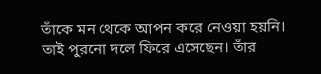তাঁকে মন থেকে আপন করে নেওয়া হয়নি। তাই পুরনো দলে ফিরে এসেছেন। তাঁর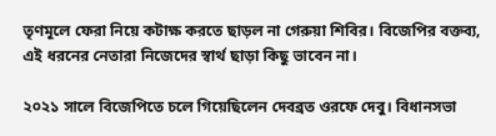তৃণমূলে ফেরা নিয়ে কটাক্ষ করতে ছাড়ল না গেরুয়া শিবির। বিজেপির বক্তব্য, এই ধরনের নেতারা নিজেদের স্বার্থ ছাড়া কিছু ভাবেন না।

২০২১ সালে বিজেপিতে চলে গিয়েছিলেন দেবব্রত ওরফে দেবু। বিধানসভা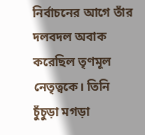নির্বাচনের আগে তাঁর দলবদল অবাক করেছিল তৃণমূল নেতৃত্বকে। তিনি চুঁচুড়া মগড়া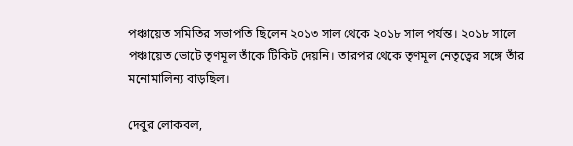পঞ্চায়েত সমিতির সভাপতি ছিলেন ২০১৩ সাল থেকে ২০১৮ সাল পর্যন্ত। ২০১৮ সালে পঞ্চায়েত ভোটে তৃণমূল তাঁকে টিকিট দেয়নি। তারপর থেকে তৃণমূল নেতৃত্বের সঙ্গে তাঁর মনোমালিন্য বাড়ছিল।

দেবুর লোকবল,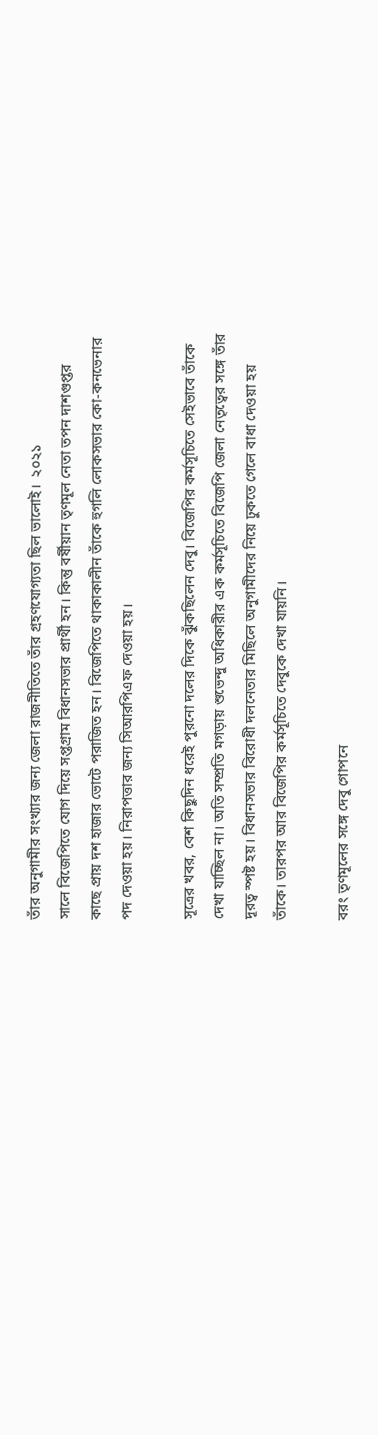তাঁর অনুগামীর সংখ্যার জন্য জেলা রাজনীতিতে তাঁর গ্রহণযোগ্যতা ছিল ভালোই।  ২০২১
সালে বিজেপিতে যোগ দিয়ে সপ্তগ্রাম বিধানসভার প্রার্থী হন। কিন্তু বর্ষীয়ান তৃণমূল নেতা তপন দাশগুপ্তর কাছে প্রায় দশ হাজার ভোটে পরাজিত হন। বিজেপিতে থাকাকালীন তাঁকে হুগলি লোকসভার কো-কনভেনার পদ দেওয়া হয়। নিরাপত্তার জন্য সিআরপিএফ দেওয়া হয়।

সূত্রের খবর, বেশ কিছুদিন ধরেই পুরনো দলের দিকে ঝুঁকছিলেন দেবু। বিজেপির কর্মসূচিতে সেইভাবে তাঁকে দেখা যাচ্ছিল না। অতি সম্প্রতি মগড়ায় শুভেন্দু অধিকারীর এক কর্মসূচিতে বিজেপি জেলা নেতৃত্বের সঙ্গে তাঁর দূরত্ব স্পষ্ট হয়। বিধানসভার বিরোধী দলনেতার মিছিলে অনুগামীদের নিয়ে ঢুকতে গেলে বাধা দেওয়া হয় তাঁকে। তারপর আর বিজেপির কর্মসূচিতে দেবুকে দেখা যায়নি।

বরং তৃণমূলের সঙ্গে দেবু গোপনে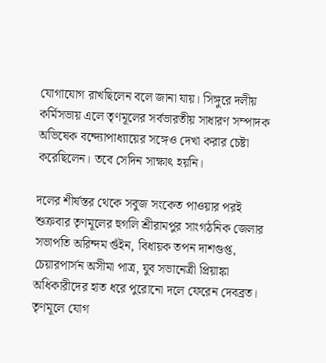যোগাযোগ রাখছিলেন বলে জানা যায়। সিঙ্গুরে দলীয় কর্মিসভায় এলে তৃণমূলের সর্বভারতীয় সাধারণ সম্পাদক অভিষেক বন্দ্যোপাধ্যায়ের সঙ্গেও দেখা করার চেষ্টা করেছিলেন। তবে সেদিন সাক্ষাৎ হয়নি।

দলের শীর্ষস্তর থেকে সবুজ সংকেত পাওয়ার পরই শুক্রবার তৃণমূলের হুগলি শ্রীরামপুর সাংগঠনিক জেলার সভাপতি অরিন্দম গুঁইন, বিধায়ক তপন দাশগুপ্ত, চেয়ারপার্সন অসীমা পাত্র, যুব সভানেত্রী প্রিয়াঙ্কা অধিকারীদের হাত ধরে পুরোনো দলে ফেরেন দেবব্রত। তৃণমূলে যোগ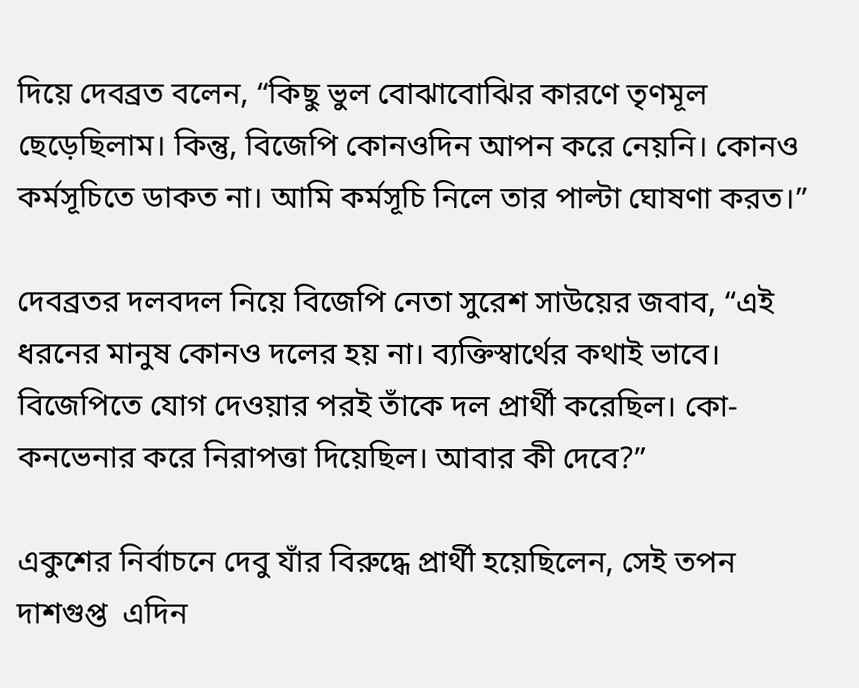দিয়ে দেবব্রত বলেন, “কিছু ভুল বোঝাবোঝির কারণে তৃণমূল ছেড়েছিলাম। কিন্তু, বিজেপি কোনওদিন আপন করে নেয়নি। কোনও কর্মসূচিতে ডাকত না। আমি কর্মসূচি নিলে তার পাল্টা ঘোষণা করত।”

দেবব্রতর দলবদল নিয়ে বিজেপি নেতা সুরেশ সাউয়ের জবাব, “এই ধরনের মানুষ কোনও দলের হয় না। ব্যক্তিস্বার্থের কথাই ভাবে। বিজেপিতে যোগ দেওয়ার পরই তাঁকে দল প্রার্থী করেছিল। কো-কনভেনার করে নিরাপত্তা দিয়েছিল। আবার কী দেবে?”

একুশের নির্বাচনে দেবু যাঁর বিরুদ্ধে প্রার্থী হয়েছিলেন, সেই তপন দাশগুপ্ত  এদিন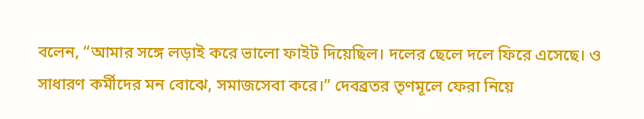বলেন, “আমার সঙ্গে লড়াই করে ভালো ফাইট দিয়েছিল। দলের ছেলে দলে ফিরে এসেছে। ও সাধারণ কর্মীদের মন বোঝে, সমাজসেবা করে।” দেবব্রতর তৃণমূলে ফেরা নিয়ে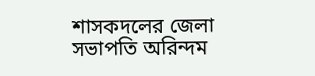শাসকদলের জেলা সভাপতি অরিন্দম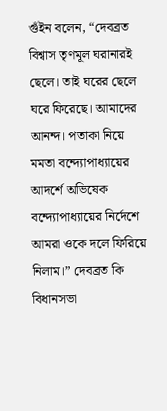গুঁইন বলেন, “দেবব্রত বিশ্বাস তৃণমূল ঘরানারই ছেলে। তাই ঘরের ছেলে ঘরে ফিরেছে। আমাদের আনন্দ। পতাকা নিয়ে মমতা বন্দ্যোপাধ্যায়ের আদর্শে অভিষেক বন্দ্যোপাধ্যায়ের নির্দেশে আমরা ওকে দলে ফিরিয়ে নিলাম।” দেবব্রত কি বিধানসভা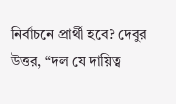নির্বাচনে প্রার্থী হবে? দেবুর উত্তর, “দল যে দায়িত্ব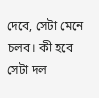দেবে, সেটা মেনে চলব। কী হবে সেটা দল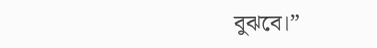বুঝবে।”